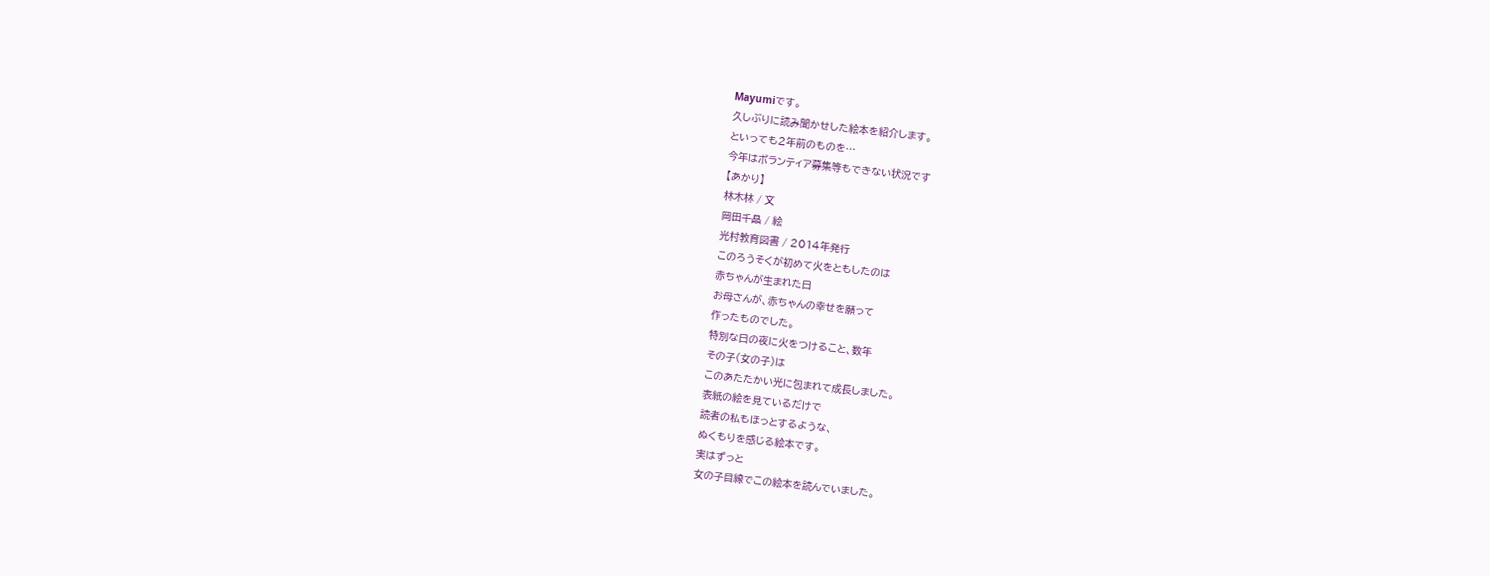Mayumiです。
久しぶりに読み聞かせした絵本を紹介します。
といっても2年前のものを…
今年はボランティア募集等もできない状況です
【あかり】
林木林 / 文
岡田千晶 / 絵
光村教育図書 / 2014年発行
このろうそくが初めて火をともしたのは
赤ちゃんが生まれた日
お母さんが、赤ちゃんの幸せを願って
作ったものでした。
特別な日の夜に火をつけること、数年
その子(女の子)は
このあたたかい光に包まれて成長しました。
表紙の絵を見ているだけで
読者の私もほっとするような、
ぬくもりを感じる絵本です。
実はずっと
女の子目線でこの絵本を読んでいました。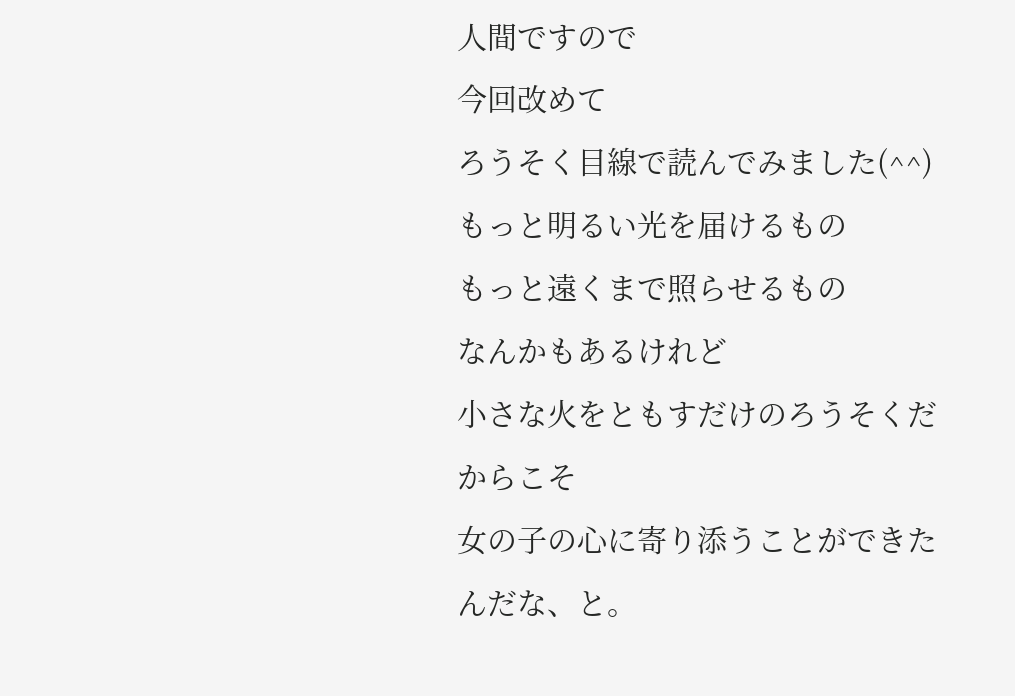人間ですので
今回改めて
ろうそく目線で読んでみました(^^)
もっと明るい光を届けるもの
もっと遠くまで照らせるもの
なんかもあるけれど
小さな火をともすだけのろうそくだからこそ
女の子の心に寄り添うことができたんだな、と。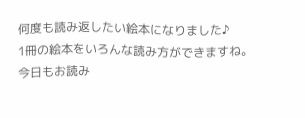何度も読み返したい絵本になりました♪
1冊の絵本をいろんな読み方ができますね。
今日もお読み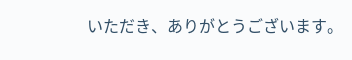いただき、ありがとうございます。